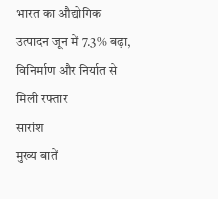भारत का औद्योगिक उत्पादन जून में 7.3% बढ़ा, विनिर्माण और निर्यात से मिली रफ्तार
सारांश
मुख्य बातें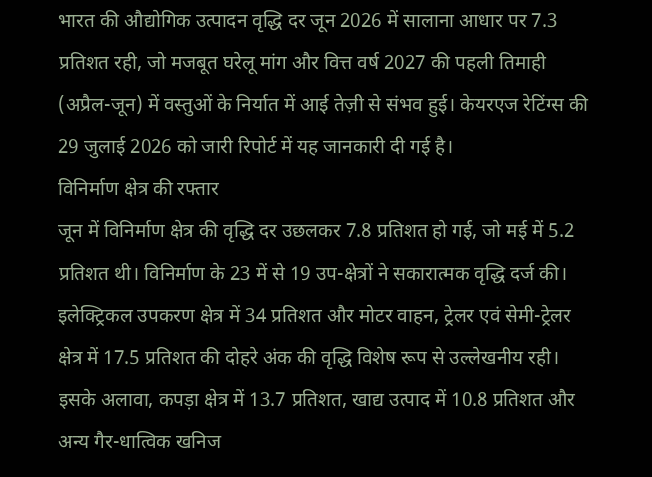भारत की औद्योगिक उत्पादन वृद्धि दर जून 2026 में सालाना आधार पर 7.3 प्रतिशत रही, जो मजबूत घरेलू मांग और वित्त वर्ष 2027 की पहली तिमाही (अप्रैल-जून) में वस्तुओं के निर्यात में आई तेज़ी से संभव हुई। केयरएज रेटिंग्स की 29 जुलाई 2026 को जारी रिपोर्ट में यह जानकारी दी गई है।
विनिर्माण क्षेत्र की रफ्तार
जून में विनिर्माण क्षेत्र की वृद्धि दर उछलकर 7.8 प्रतिशत हो गई, जो मई में 5.2 प्रतिशत थी। विनिर्माण के 23 में से 19 उप-क्षेत्रों ने सकारात्मक वृद्धि दर्ज की। इलेक्ट्रिकल उपकरण क्षेत्र में 34 प्रतिशत और मोटर वाहन, ट्रेलर एवं सेमी-ट्रेलर क्षेत्र में 17.5 प्रतिशत की दोहरे अंक की वृद्धि विशेष रूप से उल्लेखनीय रही।
इसके अलावा, कपड़ा क्षेत्र में 13.7 प्रतिशत, खाद्य उत्पाद में 10.8 प्रतिशत और अन्य गैर-धात्विक खनिज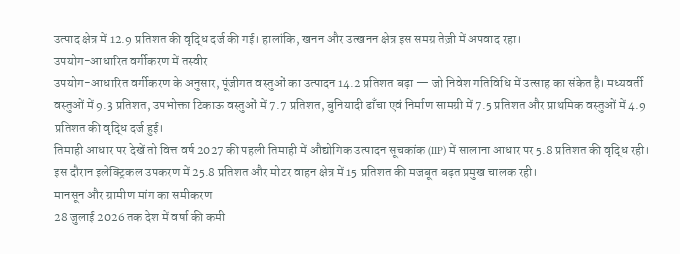उत्पाद क्षेत्र में 12.9 प्रतिशत की वृद्धि दर्ज की गई। हालांकि, खनन और उत्खनन क्षेत्र इस समग्र तेज़ी में अपवाद रहा।
उपयोग-आधारित वर्गीकरण में तस्वीर
उपयोग-आधारित वर्गीकरण के अनुसार, पूंजीगत वस्तुओं का उत्पादन 14.2 प्रतिशत बढ़ा — जो निवेश गतिविधि में उत्साह का संकेत है। मध्यवर्ती वस्तुओं में 9.3 प्रतिशत, उपभोक्ता टिकाऊ वस्तुओं में 7.7 प्रतिशत, बुनियादी ढाँचा एवं निर्माण सामग्री में 7.5 प्रतिशत और प्राथमिक वस्तुओं में 4.9 प्रतिशत की वृद्धि दर्ज हुई।
तिमाही आधार पर देखें तो वित्त वर्ष 2027 की पहली तिमाही में औद्योगिक उत्पादन सूचकांक (IIP) में सालाना आधार पर 5.8 प्रतिशत की वृद्धि रही। इस दौरान इलेक्ट्रिकल उपकरण में 25.8 प्रतिशत और मोटर वाहन क्षेत्र में 15 प्रतिशत की मजबूत बढ़त प्रमुख चालक रही।
मानसून और ग्रामीण मांग का समीकरण
28 जुलाई 2026 तक देश में वर्षा की कमी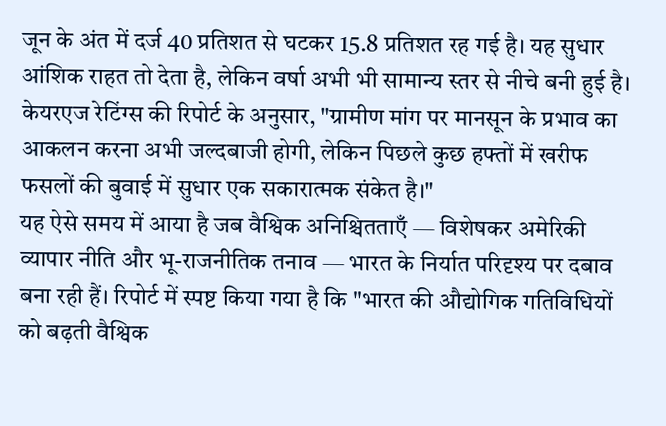जून के अंत में दर्ज 40 प्रतिशत से घटकर 15.8 प्रतिशत रह गई है। यह सुधार आंशिक राहत तो देता है, लेकिन वर्षा अभी भी सामान्य स्तर से नीचे बनी हुई है। केयरएज रेटिंग्स की रिपोर्ट के अनुसार, "ग्रामीण मांग पर मानसून के प्रभाव का आकलन करना अभी जल्दबाजी होगी, लेकिन पिछले कुछ हफ्तों में खरीफ फसलों की बुवाई में सुधार एक सकारात्मक संकेत है।"
यह ऐसे समय में आया है जब वैश्विक अनिश्चितताएँ — विशेषकर अमेरिकी व्यापार नीति और भू-राजनीतिक तनाव — भारत के निर्यात परिदृश्य पर दबाव बना रही हैं। रिपोर्ट में स्पष्ट किया गया है कि "भारत की औद्योगिक गतिविधियों को बढ़ती वैश्विक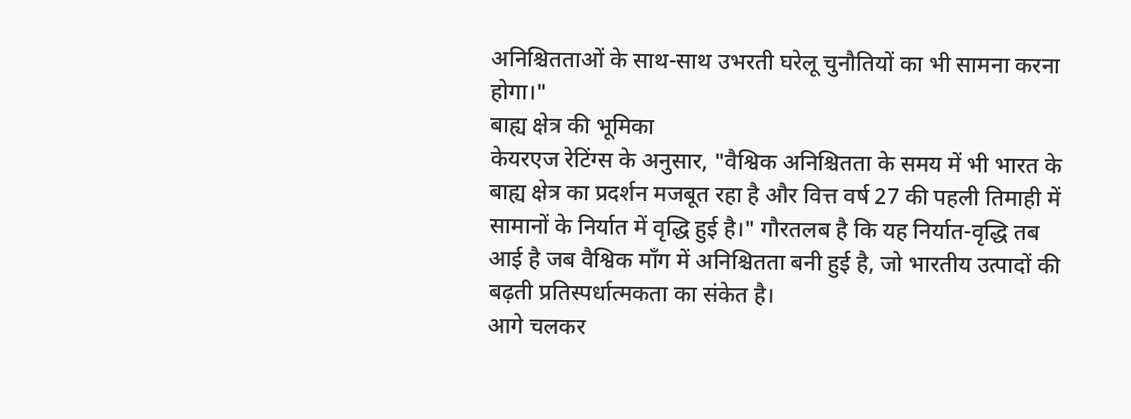अनिश्चितताओं के साथ-साथ उभरती घरेलू चुनौतियों का भी सामना करना होगा।"
बाह्य क्षेत्र की भूमिका
केयरएज रेटिंग्स के अनुसार, "वैश्विक अनिश्चितता के समय में भी भारत के बाह्य क्षेत्र का प्रदर्शन मजबूत रहा है और वित्त वर्ष 27 की पहली तिमाही में सामानों के निर्यात में वृद्धि हुई है।" गौरतलब है कि यह निर्यात-वृद्धि तब आई है जब वैश्विक माँग में अनिश्चितता बनी हुई है, जो भारतीय उत्पादों की बढ़ती प्रतिस्पर्धात्मकता का संकेत है।
आगे चलकर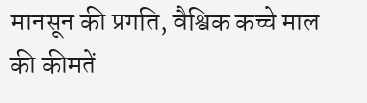मानसून की प्रगति, वैश्विक कच्चे माल की कीमतें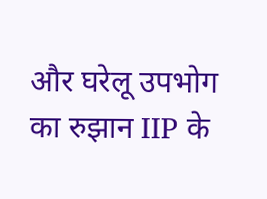और घरेलू उपभोग का रुझान IIP के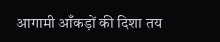आगामी आँकड़ों की दिशा तय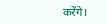करेंगे।